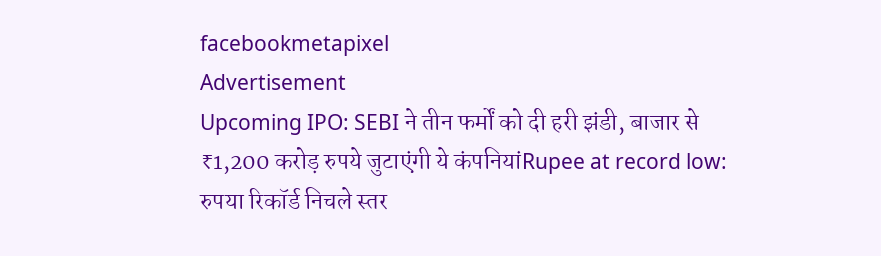facebookmetapixel
Advertisement
Upcoming IPO: SEBI ने तीन फर्मों को दी हरी झंडी, बाजार से ₹1,200 करोड़ रुपये जुटाएंगी ये कंपनियांRupee at record low: रुपया रिकॉर्ड निचले स्तर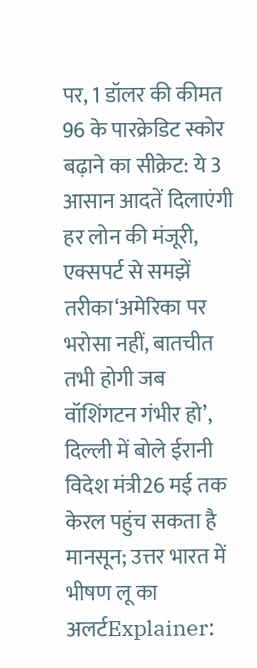पर, 1 डॉलर की कीमत 96 के पारक्रेडिट स्कोर बढ़ाने का सीक्रेट: ये 3 आसान आदतें दिलाएंगी हर लोन की मंजूरी, एक्सपर्ट से समझें तरीका‘अमेरिका पर भरोसा नहीं, बातचीत तभी होगी जब वॉशिंगटन गंभीर हो’, दिल्ली में बोले ईरानी विदेश मंत्री26 मई तक केरल पहुंच सकता है मानसून; उत्तर भारत में भीषण लू का अलर्टExplainer: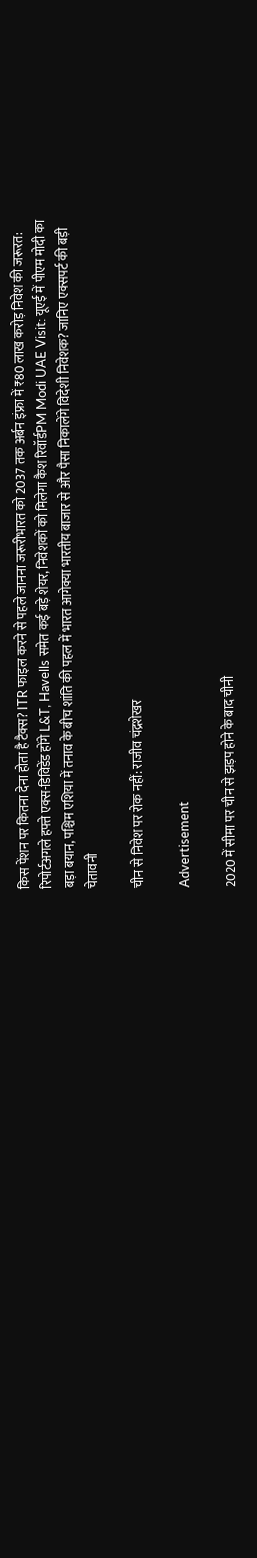किस पेंशन पर कितना देना होता है टैक्स? ITR फाइल करने से पहले जानना जरूरीभारत को 2037 तक अर्बन इंफ्रा में ₹80 लाख करोड़ निवेश की जरूरत: रिपोर्टअगले हफ्ते एक्स-डिविडेंड होंगे L&T, Havells समेत कई बड़े शेयर, निवेशकों को मिलेगा कैश रिवॉर्डPM Modi UAE Visit: यूएई में पीएम मोदी का बड़ा बयान, पश्चिम एशिया में तनाव के बीच शांति की पहल में भारत आगेक्या भारतीय बाजार से और पैसा निकालेंगे विदेशी निवेशक? जानिए एक्सपर्ट की बड़ी चेतावनी

चीन से निवेश पर रोक नहीं: राजीव चंद्रशेखर

Advertisement

2020 में सीमा पर चीन से झड़प होने के बाद चीनी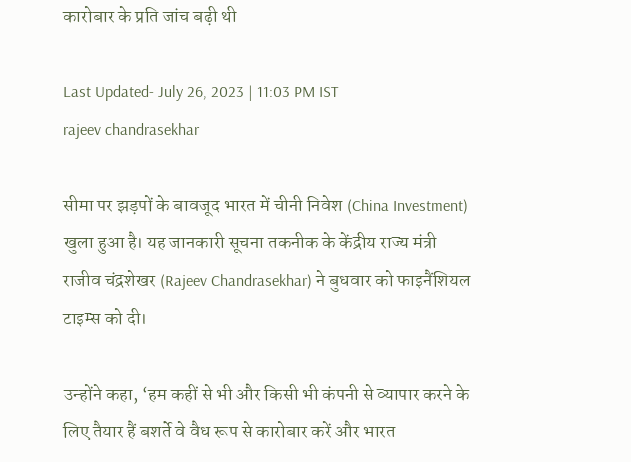कारोबार के प्रति जांच बढ़ी थी

Last Updated- July 26, 2023 | 11:03 PM IST
rajeev chandrasekhar

सीमा पर झड़पों के बावजूद भारत में चीनी निवेश (China Investment) खुला हुआ है। यह जानकारी सूचना तकनीक के केंद्रीय राज्य मंत्री राजीव चंद्रशेखर (Rajeev Chandrasekhar) ने बुधवार को फाइनैंशियल टाइम्स को दी।

उन्होंने कहा, ‘हम कहीं से भी और किसी भी कंपनी से व्यापार करने के लिए तैयार हैं बशर्ते वे वैध रूप से कारोबार करें और भारत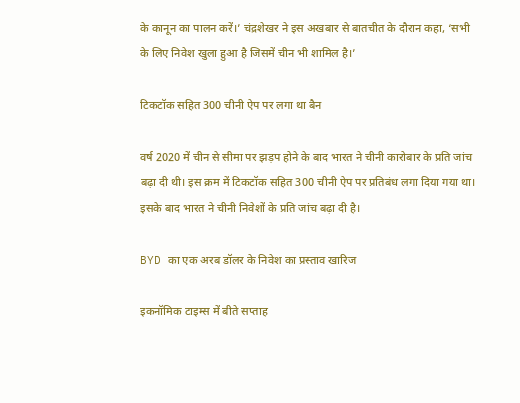के कानून का पालन करें।’ चंद्रशेखर ने इस अखबार से बातचीत के दौरान कहा, ‘सभी के लिए निवेश खुला हुआ है जिसमें चीन भी शामिल है।’

टिकटॉक सहित 300 चीनी ऐप पर लगा था बैन

वर्ष 2020 में चीन से सीमा पर झड़प होने के बाद भारत ने चीनी कारोबार के प्रति जांच बढ़ा दी थी। इस क्रम में टिकटॉक सहित 300 चीनी ऐप पर प्रतिबंध लगा दिया गया था। इसके बाद भारत ने चीनी निवेशों के प्रति जांच बढ़ा दी है।

BYD का एक अरब डॉलर के निवेश का प्रस्ताव खारिज

इकनॉमिक टाइम्स में बीते सप्ताह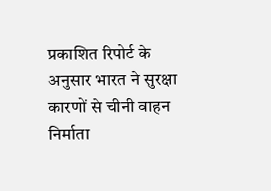प्रकाशित रिपोर्ट के अनुसार भारत ने सुरक्षा कारणों से चीनी वाहन निर्माता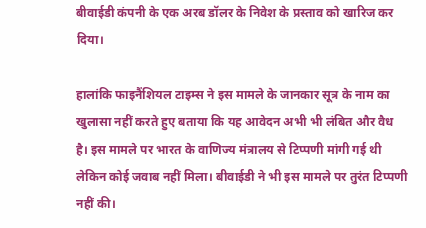बीवाईडी कंपनी के एक अरब डॉलर के निवेश के प्रस्ताव को खारिज कर दिया।

हालांकि फाइनैंशियल टाइम्स ने इस मामले के जानकार सूत्र के नाम का खुलासा नहीं करते हुए बताया कि यह आवेदन अभी भी लंबित और वैध है। इस मामले पर भारत के वाणिज्य मंत्रालय से टिप्पणी मांगी गई थी लेकिन कोई जवाब नहीं मिला। बीवाईडी ने भी इस मामले पर तुरंत टिप्पणी नहीं की।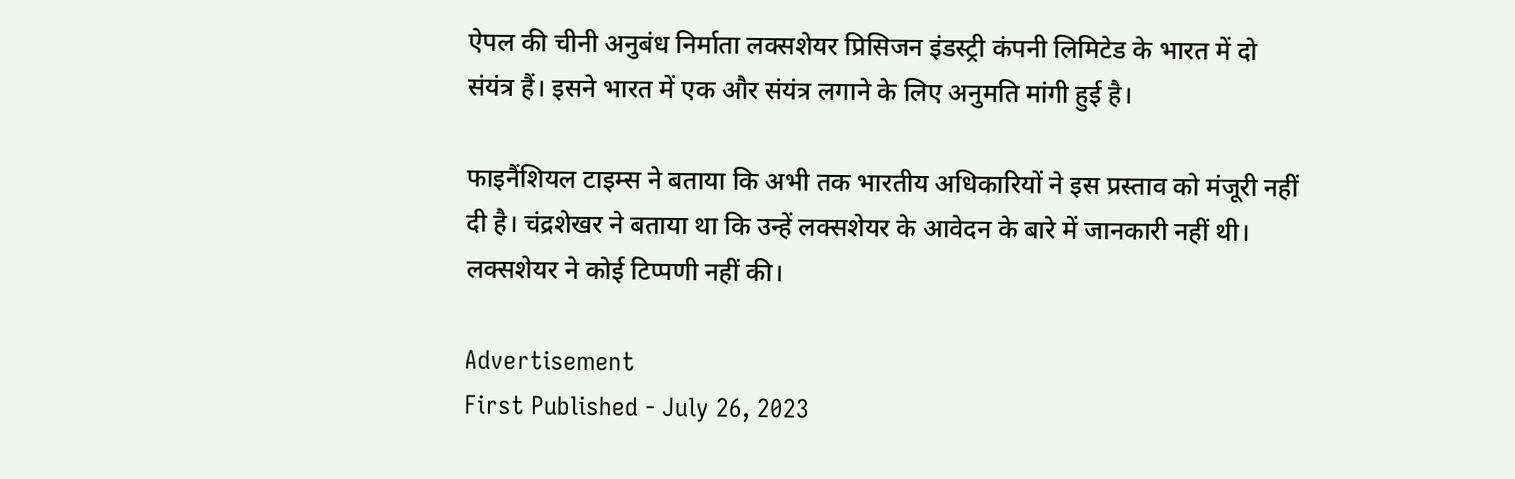ऐपल की चीनी अनुबंध निर्माता लक्सशेयर प्रिसिजन इंडस्ट्री कंपनी लिमिटेड के भारत में दो संयंत्र हैं। इसने भारत में एक और संयंत्र लगाने के लिए अनुमति मांगी हुई है।

फाइनैंशियल टाइम्स ने बताया कि अभी तक भारतीय अधिकारियों ने इस प्रस्ताव को मंजूरी नहीं दी है। चंद्रशेखर ने बताया था कि उन्हें लक्सशेयर के आवेदन के बारे में जानकारी नहीं थी। लक्सशेयर ने कोई टिप्पणी नहीं की।

Advertisement
First Published - July 26, 2023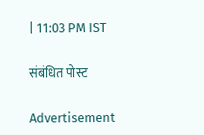| 11:03 PM IST

संबंधित पोस्ट

Advertisement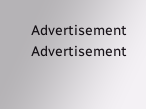Advertisement
Advertisement